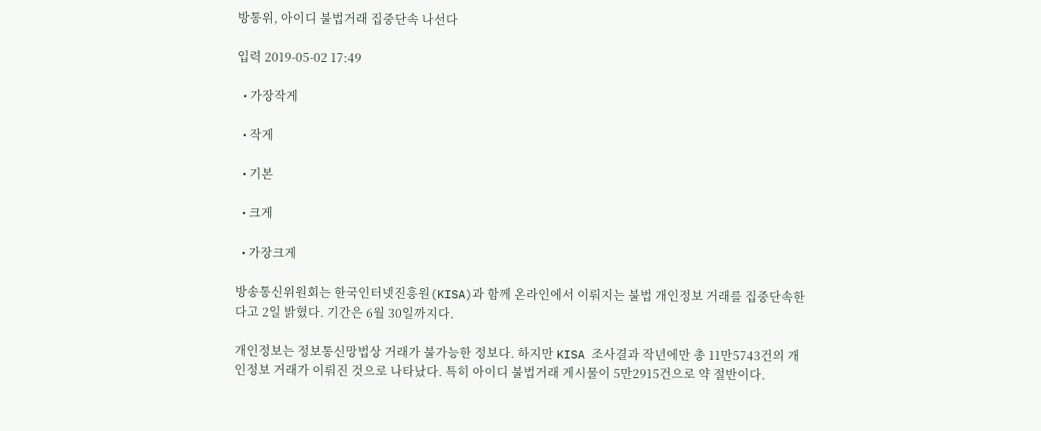방통위, 아이디 불법거래 집중단속 나선다

입력 2019-05-02 17:49

  • 가장작게

  • 작게

  • 기본

  • 크게

  • 가장크게

방송통신위원회는 한국인터넷진흥원(KISA)과 함께 온라인에서 이뤄지는 불법 개인정보 거래를 집중단속한다고 2일 밝혔다. 기간은 6월 30일까지다.

개인정보는 정보통신망법상 거래가 불가능한 정보다. 하지만 KISA 조사결과 작년에만 총 11만5743건의 개인정보 거래가 이뤄진 것으로 나타났다. 특히 아이디 불법거래 게시물이 5만2915건으로 약 절반이다.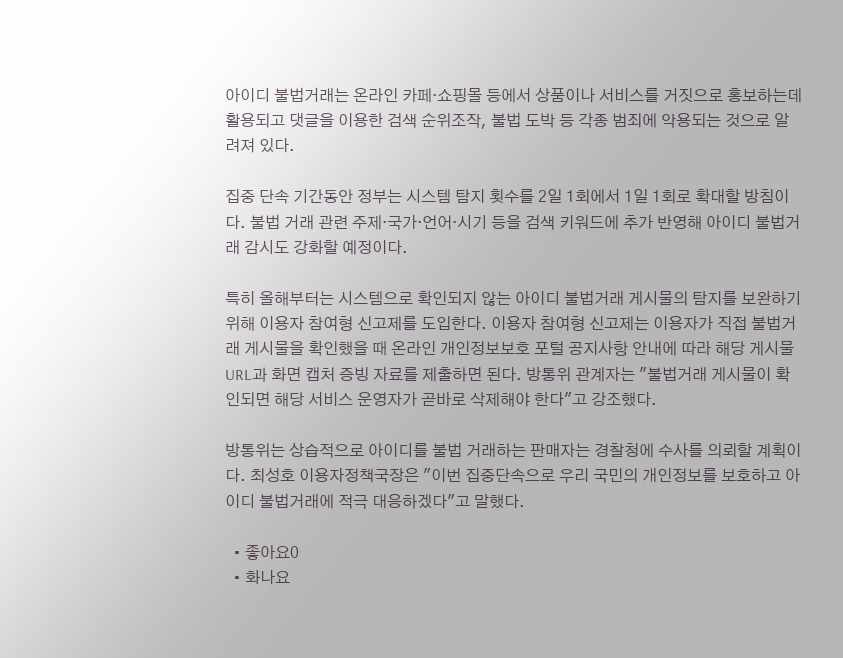아이디 불법거래는 온라인 카페·쇼핑몰 등에서 상품이나 서비스를 거짓으로 홍보하는데 활용되고 댓글을 이용한 검색 순위조작, 불법 도박 등 각종 범죄에 악용되는 것으로 알려져 있다.

집중 단속 기간동안 정부는 시스템 탐지 횟수를 2일 1회에서 1일 1회로 확대할 방침이다. 불법 거래 관련 주제‧국가‧언어‧시기 등을 검색 키워드에 추가 반영해 아이디 불법거래 감시도 강화할 예정이다.

특히 올해부터는 시스템으로 확인되지 않는 아이디 불법거래 게시물의 탐지를 보완하기 위해 이용자 참여형 신고제를 도입한다. 이용자 참여형 신고제는 이용자가 직접 불법거래 게시물을 확인했을 때 온라인 개인정보보호 포털 공지사항 안내에 따라 해당 게시물 URL과 화면 캡처 증빙 자료를 제출하면 된다. 방통위 관계자는 "불법거래 게시물이 확인되면 해당 서비스 운영자가 곧바로 삭제해야 한다"고 강조했다.

방통위는 상습적으로 아이디를 불법 거래하는 판매자는 경찰청에 수사를 의뢰할 계획이다. 최성호 이용자정책국장은 "이번 집중단속으로 우리 국민의 개인정보를 보호하고 아이디 불법거래에 적극 대응하겠다"고 말했다.

  • 좋아요0
  • 화나요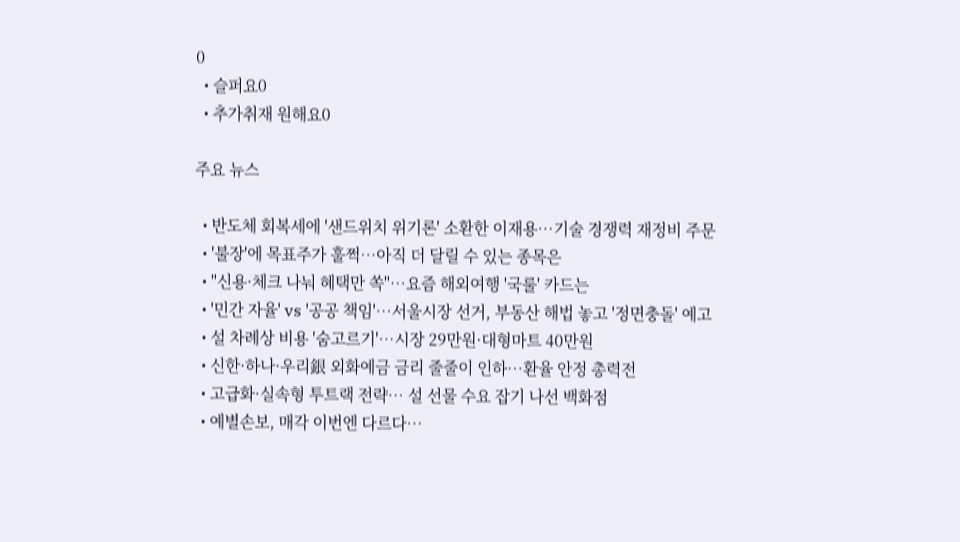0
  • 슬퍼요0
  • 추가취재 원해요0

주요 뉴스

  • 반도체 회복세에 '샌드위치 위기론' 소환한 이재용⋯기술 경쟁력 재정비 주문
  • '불장'에 목표주가 훌쩍…아직 더 달릴 수 있는 종목은
  • "신용·체크 나눠 혜택만 쏙"…요즘 해외여행 '국룰' 카드는
  • '민간 자율' vs '공공 책임'…서울시장 선거, 부동산 해법 놓고 '정면충돌' 예고
  • 설 차례상 비용 '숨고르기'…시장 29만원·대형마트 40만원
  • 신한·하나·우리銀 외화예금 금리 줄줄이 인하…환율 안정 총력전
  • 고급화·실속형 투트랙 전략… 설 선물 수요 잡기 나선 백화점
  • 예별손보, 매각 이번엔 다르다…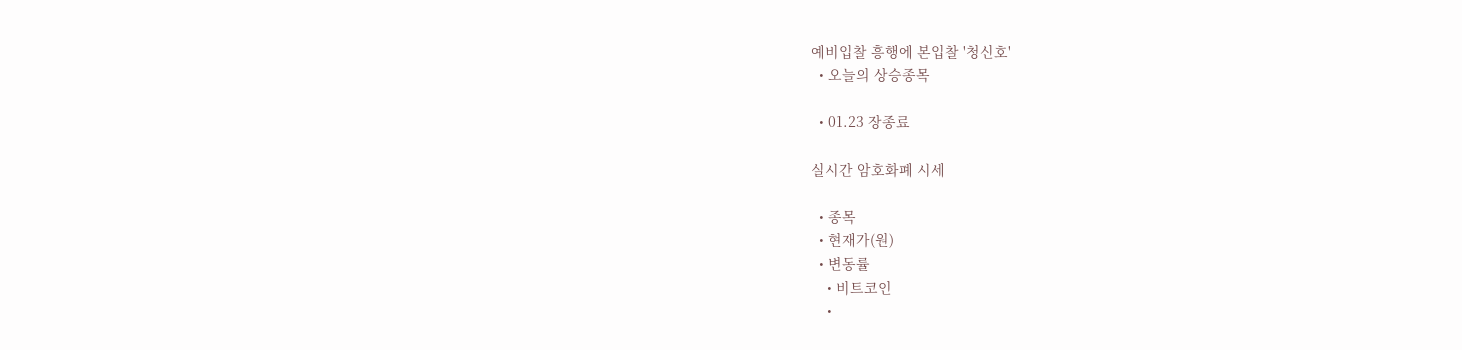예비입찰 흥행에 본입찰 '청신호'
  • 오늘의 상승종목

  • 01.23 장종료

실시간 암호화폐 시세

  • 종목
  • 현재가(원)
  • 변동률
    • 비트코인
    •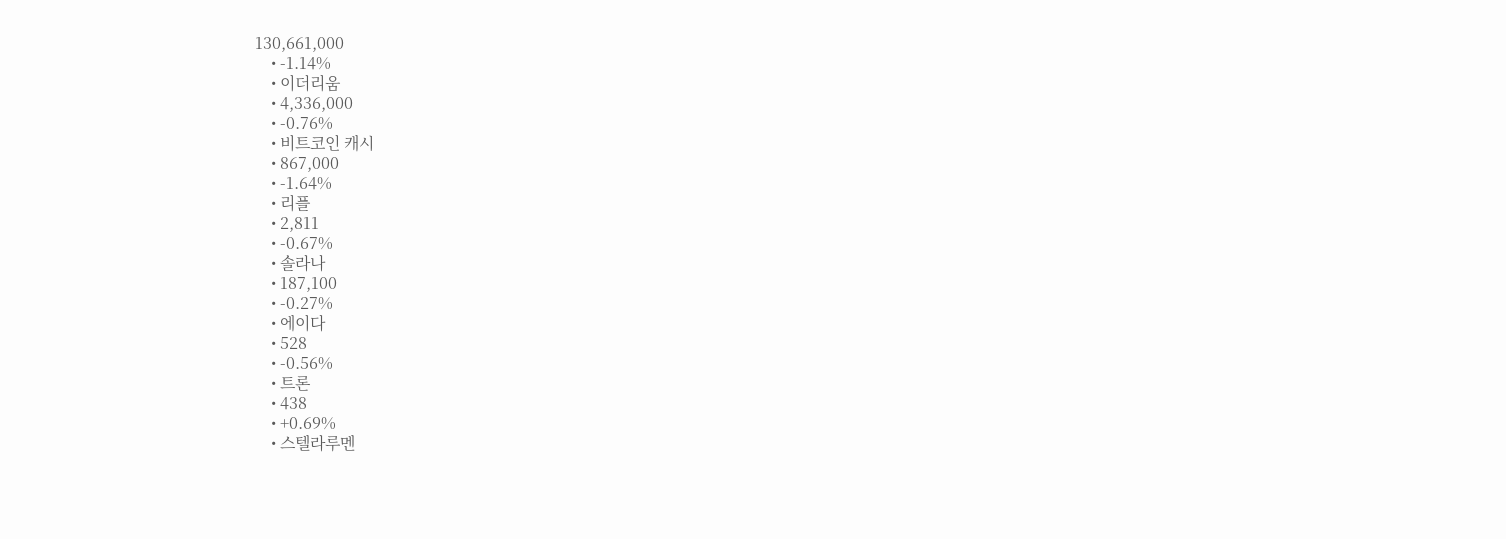130,661,000
    • -1.14%
    • 이더리움
    • 4,336,000
    • -0.76%
    • 비트코인 캐시
    • 867,000
    • -1.64%
    • 리플
    • 2,811
    • -0.67%
    • 솔라나
    • 187,100
    • -0.27%
    • 에이다
    • 528
    • -0.56%
    • 트론
    • 438
    • +0.69%
    • 스텔라루멘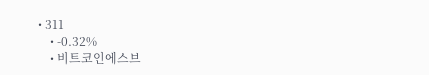• 311
    • -0.32%
    • 비트코인에스브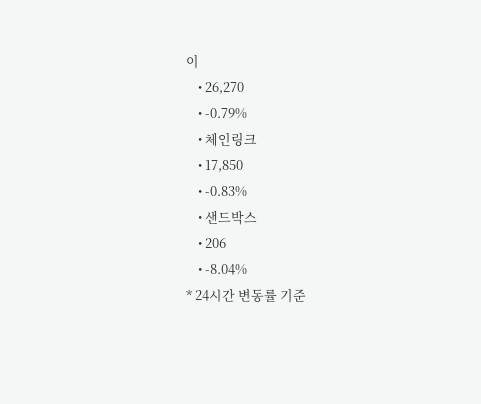이
    • 26,270
    • -0.79%
    • 체인링크
    • 17,850
    • -0.83%
    • 샌드박스
    • 206
    • -8.04%
* 24시간 변동률 기준